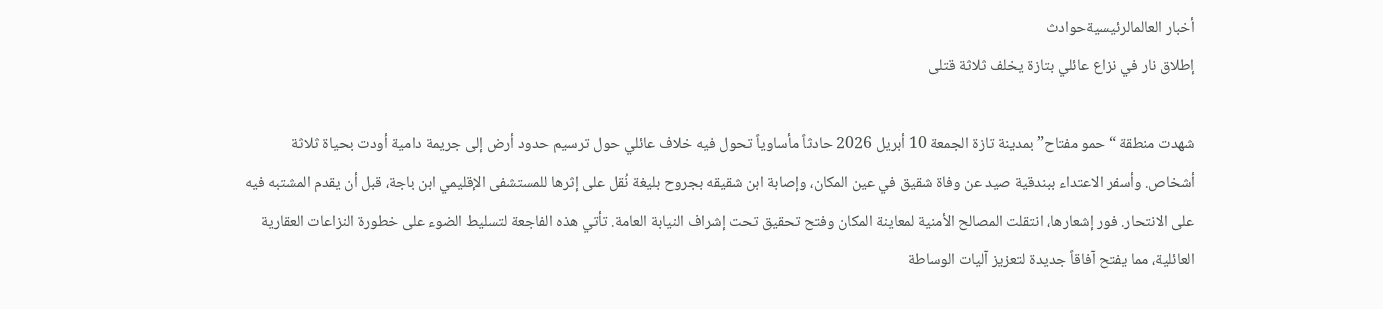أخبار العالمالرئيسيةحوادث
إطلاق نار في نزاع عائلي بتازة يخلف ثلاثة قتلى

شهدت منطقة “حمو مفتاح” بمدينة تازة الجمعة 10 أبريل 2026 حادثاً مأساوياً تحول فيه خلاف عائلي حول ترسيم حدود أرض إلى جريمة دامية أودت بحياة ثلاثة أشخاص. وأسفر الاعتداء ببندقية صيد عن وفاة شقيق في عين المكان، وإصابة ابن شقيقه بجروح بليغة نُقل على إثرها للمستشفى الإقليمي ابن باجة، قبل أن يقدم المشتبه فيه على الانتحار. فور إشعارها، انتقلت المصالح الأمنية لمعاينة المكان وفتح تحقيق تحت إشراف النيابة العامة. تأتي هذه الفاجعة لتسليط الضوء على خطورة النزاعات العقارية العائلية، مما يفتح آفاقاً جديدة لتعزيز آليات الوساطة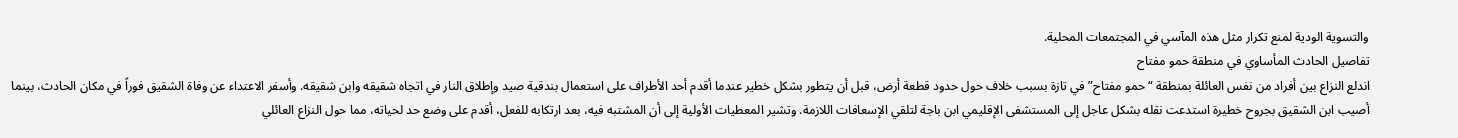والتسوية الودية لمنع تكرار مثل هذه المآسي في المجتمعات المحلية.
تفاصيل الحادث المأساوي في منطقة حمو مفتاح
اندلع النزاع بين أفراد من نفس العائلة بمنطقة “حمو مفتاح” في تازة بسبب خلاف حول حدود قطعة أرض، قبل أن يتطور بشكل خطير عندما أقدم أحد الأطراف على استعمال بندقية صيد وإطلاق النار في اتجاه شقيقه وابن شقيقه. وأسفر الاعتداء عن وفاة الشقيق فوراً في مكان الحادث، بينما أصيب ابن الشقيق بجروح خطيرة استدعت نقله بشكل عاجل إلى المستشفى الإقليمي ابن باجة لتلقي الإسعافات اللازمة. وتشير المعطيات الأولية إلى أن المشتبه فيه، بعد ارتكابه للفعل، أقدم على وضع حد لحياته، مما حول النزاع العائلي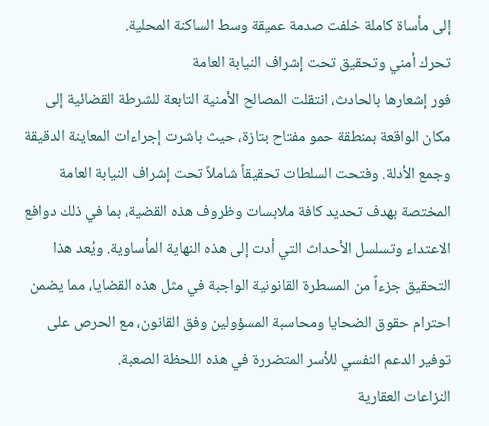إلى مأساة كاملة خلفت صدمة عميقة وسط الساكنة المحلية.
تحرك أمني وتحقيق تحت إشراف النيابة العامة
فور إشعارها بالحادث، انتقلت المصالح الأمنية التابعة للشرطة القضائية إلى مكان الواقعة بمنطقة حمو مفتاح بتازة، حيث باشرت إجراءات المعاينة الدقيقة وجمع الأدلة. وفتحت السلطات تحقيقاً شاملاً تحت إشراف النيابة العامة المختصة بهدف تحديد كافة ملابسات وظروف هذه القضية، بما في ذلك دوافع الاعتداء وتسلسل الأحداث التي أدت إلى هذه النهاية المأساوية. ويُعد هذا التحقيق جزءاً من المسطرة القانونية الواجبة في مثل هذه القضايا، مما يضمن احترام حقوق الضحايا ومحاسبة المسؤولين وفق القانون، مع الحرص على توفير الدعم النفسي للأسر المتضررة في هذه اللحظة الصعبة.
النزاعات العقارية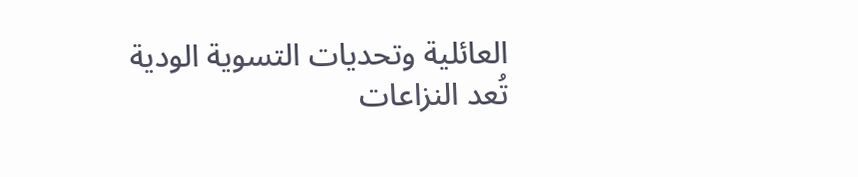العائلية وتحديات التسوية الودية
تُعد النزاعات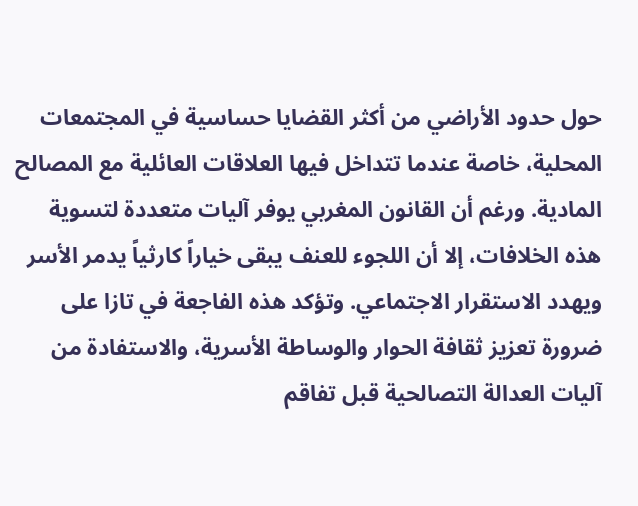حول حدود الأراضي من أكثر القضايا حساسية في المجتمعات المحلية، خاصة عندما تتداخل فيها العلاقات العائلية مع المصالح المادية. ورغم أن القانون المغربي يوفر آليات متعددة لتسوية هذه الخلافات، إلا أن اللجوء للعنف يبقى خياراً كارثياً يدمر الأسر ويهدد الاستقرار الاجتماعي. وتؤكد هذه الفاجعة في تازا على ضرورة تعزيز ثقافة الحوار والوساطة الأسرية، والاستفادة من آليات العدالة التصالحية قبل تفاقم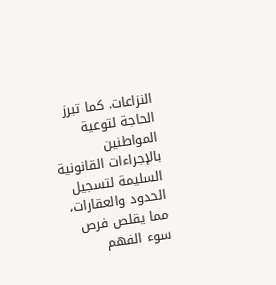النزاعات. كما تبرز الحاجة لتوعية المواطنين بالإجراءات القانونية السليمة لتسجيل الحدود والعقارات، مما يقلص فرص سوء الفهم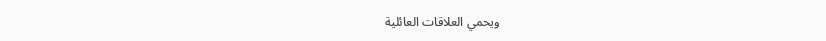ويحمي العلاقات العائلية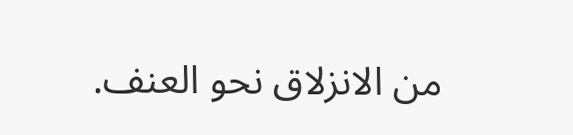من الانزلاق نحو العنف.